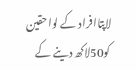لاپتاافراد کے لواحقین کو50لاکھ دینے کے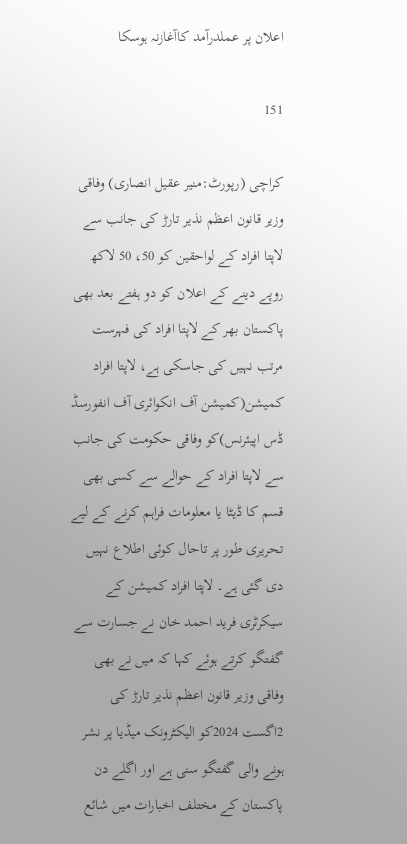اعلان پر عملدرآمد کاآغازنہ ہوسکا

151

کراچی (رپورٹ:منیر عقیل انصاری) وفاقی وزیر قانون اعظم نذیر تارڑ کی جانب سے لاپتا افراد کے لواحقین کو 50، 50 لاکھ روپے دینے کے اعلان کو دو ہفتے بعد بھی پاکستان بھر کے لاپتا افراد کی فہرست مرتب نہیں کی جاسکی ہے، لاپتا افراد کمیشن(کمیشن آف انکوائری آف انفورسڈ ڈس اپیئرنس)کو وفاقی حکومت کی جانب سے لاپتا افراد کے حوالے سے کسی بھی قسم کا ڈیٹا یا معلومات فراہم کرنے کے لیے تحریری طور پر تاحال کوئی اطلاع نہیں دی گئی ہے۔ لاپتا افراد کمیشن کے سیکرٹری فرید احمد خان نے جسارت سے گفتگو کرتے ہوئے کہا کہ میں نے بھی وفاقی وزیر قانون اعظم نذیر تارڑ کی 2اگست 2024کو الیکٹرونک میڈیا پر نشر ہونے والی گفتگو سنی ہے اور اگلے دن پاکستان کے مختلف اخبارات میں شائع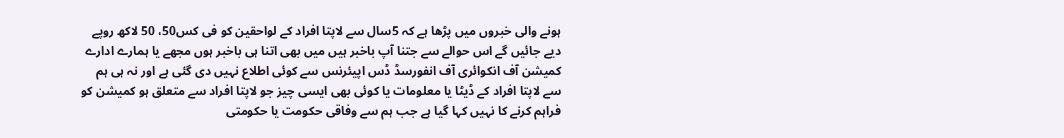ہونے والی خبروں میں پڑھا ہے کہ 5سال سے لاپتا افراد کے لواحقین کو فی کس50، 50 لاکھ روپے دیے جائیں گے اس حوالے سے جتنا آپ باخبر ہیں میں بھی اتنا ہی باخبر ہوں مجھے یا ہمارے ادارے کمیشن آف انکوائری آف انفورسڈ ڈس اپیئرنس سے کوئی اطلاع نہیں دی گئی ہے اور نہ ہی ہم سے لاپتا افراد کے ڈیٹا یا معلومات یا کوئی بھی ایسی چیز جو لاپتا افراد سے متعلق ہو کمیشن کو فراہم کرنے کا نہیں کہا گیا ہے جب ہم سے وفاقی حکومت یا حکومتی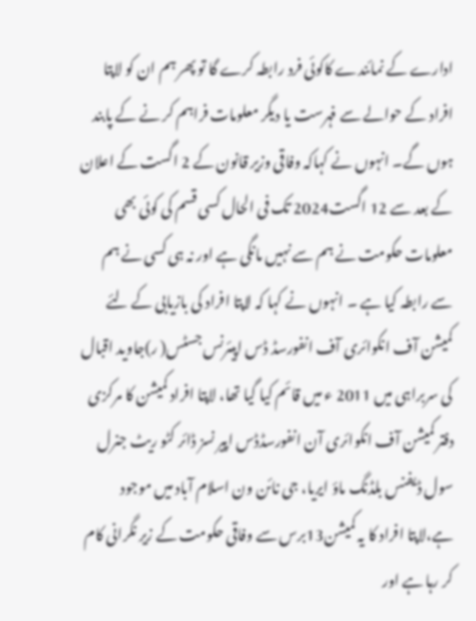ادارے کے نمائندے کاکوئی فرد رابطہ کرے گا تو پھر ہم ان کو لاپتا افراد کے حوالے سے فہرست یا دیگر معلومات فراہم کر نے کے پابند ہوں گے۔ انہوں نے کہاکہ وفاقی وزیر قانون کے 2 اگست کے اعلان کے بعد سے 12 اگست2024 تک فی الحال کسی قسم کی کوئی بھی معلومات حکومت نے ہم سے نہیں مانگی ہے اور نہ ہی کسی نے ہم سے رابطہ کیا ہے ۔ انہوں نے کہا کہ لاپتا افراد کی بازیابی کے لئے کمیشن آف انکوائری آف انفورسڈ ڈس اپیئرنس جسٹس( ر)جاوید اقبال کی سربراہی میں 2011 ء میں قائم کیا گیا تھا، لاپتا افراد کمیشن کا مرکزی دفتر کمیشن آف انکوائری آن انفورسڈڈس اپیر نسز ڈائر کٹو ریٹ جنرل سول ڈیفنس بلڈنگ ماؤ ایریا، جی نائن ون اسلام آباد میں موجود ہے،لاپتا افراد کا یہ کمیشن13برس سے وفاقی حکومت کے زیر نگرانی کام کر رہا ہے اور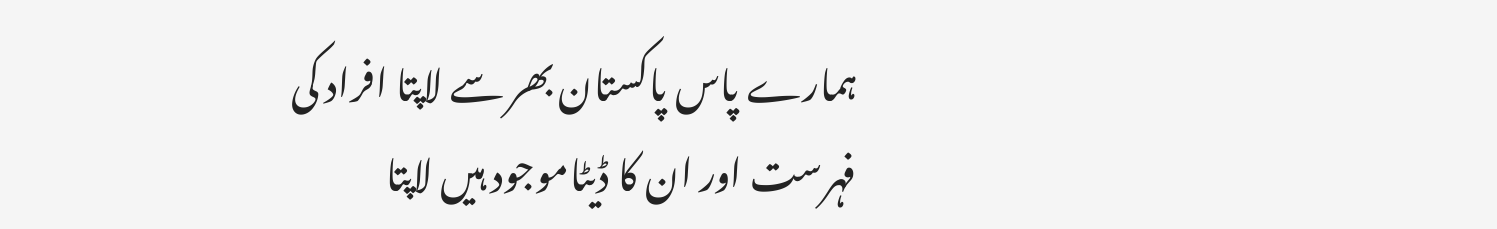ہمارے پاس پاکستان بھر سے لاپتا افراد کی فہرست اور ان کا ڈیٹاموجود ہیں لاپتا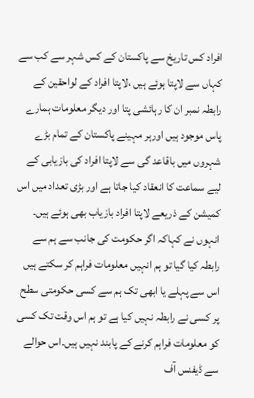افراد کس تاریخ سے پاکستان کے کس شہر سے کب سے کہاں سے لاپتا ہوئے ہیں ،لاپتا افراد کے لواحقین کے رابطہ نمبر ان کا رہائشی پتا اور دیگر معلومات ہمارے پاس موجود ہیں اورہر مہینے پاکستان کے تمام بڑے شہروں میں باقاعد گی سے لاپتا افراد کی بازیابی کے لیے سماعت کا انعقاد کیا جاتا ہے اور بڑی تعداد میں اس کمیشن کے ذریعے لاپتا افراد بازیاب بھی ہوئے ہیں۔ انہوں نے کہاکہ اگر حکومت کی جانب سے ہم سے رابطہ کیا گیا تو ہم انہیں معلومات فراہم کر سکتے ہیں اس سے پہلے یا ابھی تک ہم سے کسی حکومتی سطح پر کسی نے رابطہ نہیں کیا ہے تو ہم اس وقت تک کسی کو معلومات فراہم کرنے کے پابند نہیں ہیں۔اس حوالے سے ڈیفنس آف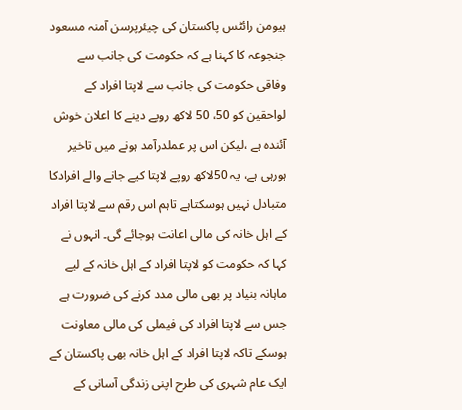ہیومن رائٹس پاکستان کی چیئرپرسن آمنہ مسعود جنجوعہ کا کہنا ہے کہ حکومت کی جانب سے وفاقی حکومت کی جانب سے لاپتا افراد کے لواحقین کو 50، 50 لاکھ روپے دینے کا اعلان خوش آئندہ ہے ،لیکن اس پر عملدرآمد ہونے میں تاخیر ہورہی ہے، یہ 50لاکھ روپے لاپتا کیے جانے والے افرادکا متبادل نہیں ہوسکتاہے تاہم اس رقم سے لاپتا افراد کے اہل خانہ کی مالی اعانت ہوجائے گی۔ انہوں نے کہا کہ حکومت کو لاپتا افراد کے اہل خانہ کے لیے ماہانہ بنیاد پر بھی مالی مدد کرنے کی ضرورت ہے جس سے لاپتا افراد کی فیملی کی مالی معاونت ہوسکے تاکہ لاپتا افراد کے اہل خانہ بھی پاکستان کے ایک عام شہری کی طرح اپنی زندگی آسانی کے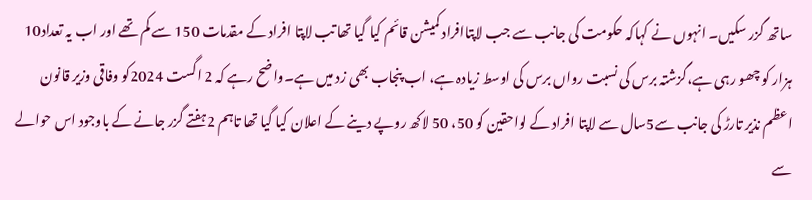ساتھ گزر سکیں۔ انہوں نے کہاکہ حکومت کی جانب سے جب لاپتاافراد کمیشن قائم کیا گیا تھا تب لاپتا افراد کے مقدمات 150 سے کم تھے اور اب یہ تعداد10 ہزار کو چھو رہی ہے،گزشتہ برس کی نسبت رواں برس کی اوسط زیادہ ہے، اب پنجاب بھی زد میں ہے۔واضح رہے کہ 2 اگست 2024کو وفاقی وزیر قانون اعظم نذیر تارڑ کی جانب سے5سال سے لاپتا افراد کے لواحقین کو 50، 50 لاکھ روپے دینے کے اعلان کیا گیا تھا تاہم 2ہفتے گزر جانے کے باوجود اس حوالے سے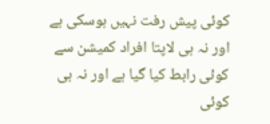کوئی پیش رفت نہیں ہوسکی ہے اور نہ ہی لاپتا افراد کمیشن سے کوئی رابط کیا گیا ہے اور نہ ہی کوئی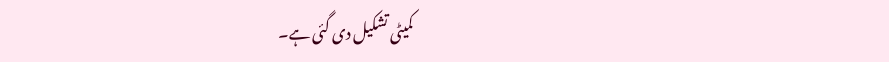کمیٹی تشکیل دی گئی ہے۔